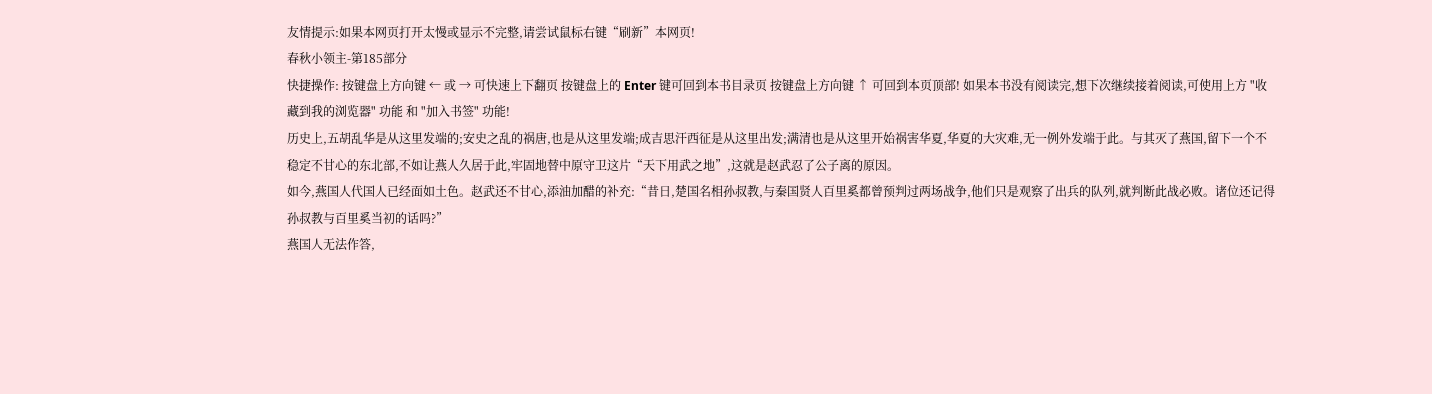友情提示:如果本网页打开太慢或显示不完整,请尝试鼠标右键“刷新”本网页!
春秋小领主-第185部分
快捷操作: 按键盘上方向键 ← 或 → 可快速上下翻页 按键盘上的 Enter 键可回到本书目录页 按键盘上方向键 ↑ 可回到本页顶部! 如果本书没有阅读完,想下次继续接着阅读,可使用上方 "收藏到我的浏览器" 功能 和 "加入书签" 功能!
历史上,五胡乱华是从这里发端的;安史之乱的祸唐,也是从这里发端;成吉思汗西征是从这里出发;满清也是从这里开始祸害华夏,华夏的大灾难,无一例外发端于此。与其灭了燕国,留下一个不稳定不甘心的东北部,不如让燕人久居于此,牢固地替中原守卫这片“天下用武之地”,这就是赵武忍了公子离的原因。
如今,燕国人代国人已经面如土色。赵武还不甘心,添油加醋的补充:“昔日,楚国名相孙叔教,与秦国贤人百里奚都曾预判过两场战争,他们只是观察了出兵的队列,就判断此战必败。诸位还记得孙叔教与百里奚当初的话吗?”
燕国人无法作答,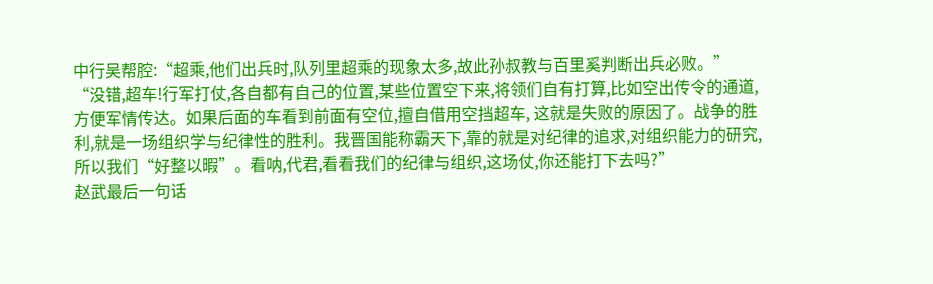中行吴帮腔:“超乘,他们出兵时,队列里超乘的现象太多,故此孙叔教与百里奚判断出兵必败。”
“没错,超车!行军打仗,各自都有自己的位置,某些位置空下来,将领们自有打算,比如空出传令的通道,方便军情传达。如果后面的车看到前面有空位,擅自借用空挡超车, 这就是失败的原因了。战争的胜利,就是一场组织学与纪律性的胜利。我晋国能称霸天下,靠的就是对纪律的追求,对组织能力的研究,所以我们“好整以暇”。看呐,代君,看看我们的纪律与组织,这场仗,你还能打下去吗?”
赵武最后一句话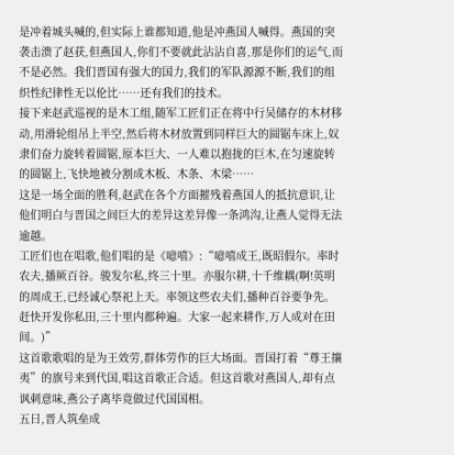是冲着城头喊的,但实际上谁都知道,他是冲燕国人喊得。燕国的突袭击溃了赵获,但燕国人,你们不要就此沾沾自喜,那是你们的运气,而不是必然。我们晋国有强大的国力,我们的军队源源不断,我们的组织性纪律性无以伦比……还有我们的技术。
接下来赵武巡视的是木工组,随军工匠们正在将中行吴储存的木材移动,用滑轮组吊上半空,然后将木材放置到同样巨大的圆锯车床上,奴隶们奋力旋转着圆锯,原本巨大、一人难以抱拢的巨木,在匀速旋转的圆锯上,飞快地被分割成木板、木条、木梁……
这是一场全面的胜利,赵武在各个方面摧残着燕国人的抵抗意识,让他们明白与晋国之间巨大的差异这差异像一条鸿沟,让燕人觉得无法逾越。
工匠们也在唱歌,他们唱的是《噫嘻》:“噫嘻成王,既昭假尔。率时农夫,播厥百谷。骏发尔私,终三十里。亦服尔耕,十千维耦(啊!英明的周成王,已经诚心祭祀上天。率领这些农夫们,播种百谷要争先。赶快开发你私田,三十里内都种遍。大家一起来耕作,万人成对在田间。)”
这首歌歌唱的是为王效劳,群体劳作的巨大场面。晋国打着“尊王攘夷”的旗号来到代国,唱这首歌正合适。但这首歌对燕国人,却有点讽刺意味,燕公子离毕竟做过代国国相。
五日,晋人筑垒成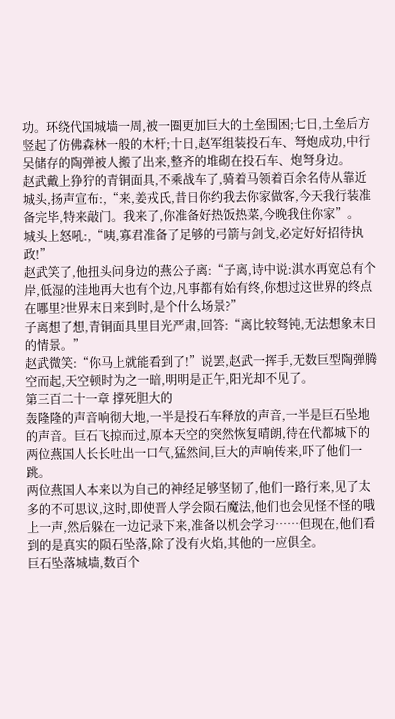功。环绕代国城墙一周,被一圈更加巨大的土垒围困;七日,土垒后方竖起了仿佛森林一般的木杆;十日,赵军组装投石车、弩炮成功,中行吴储存的陶弹被人搬了出来,整齐的堆砌在投石车、炮弩身边。
赵武戴上狰狞的青铜面具,不乘战车了,骑着马领着百余名侍从靠近城头,扬声宣布:,“来,姜戎氏,昔日你约我去你家做客,今天我行装准备完毕,特来敲门。我来了,你准备好热饭热菜,今晚我住你家”。
城头上怒吼:,“咦,寡君准备了足够的弓箭与剑戈,必定好好招待执政!”
赵武笑了,他扭头问身边的燕公子离:“子离,诗中说:淇水再宽总有个岸,低湿的洼地再大也有个边,凡事都有始有终,你想过这世界的终点在哪里?世界末日来到时,是个什么场景?”
子离想了想,青铜面具里目光严肃,回答:“离比较驽钝,无法想象末日的情景。”
赵武微笑:“你马上就能看到了!”说罢,赵武一挥手,无数巨型陶弹腾空而起,天空顿时为之一暗,明明是正午,阳光却不见了。
第三百二十一章 撑死胆大的
轰隆隆的声音响彻大地,一半是投石车释放的声音,一半是巨石坠地的声音。巨石飞掠而过,原本天空的突然恢复晴朗,待在代都城下的两位燕国人长长吐出一口气,猛然间,巨大的声响传来,吓了他们一跳。
两位燕国人本来以为自己的神经足够坚韧了,他们一路行来,见了太多的不可思议,这时,即使晋人学会陨石魔法,他们也会见怪不怪的哦上一声,然后躲在一边记录下来,准备以机会学习……但现在,他们看到的是真实的陨石坠落,除了没有火焰,其他的一应俱全。
巨石坠落城墙,数百个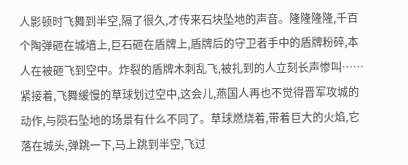人影顿时飞舞到半空,隔了很久,才传来石块坠地的声音。隆隆隆隆,千百个陶弹砸在城墙上,巨石砸在盾牌上,盾牌后的守卫者手中的盾牌粉碎,本人在被砸飞到空中。炸裂的盾牌木刺乱飞,被扎到的人立刻长声惨叫……
紧接着,飞舞缓慢的草球划过空中,这会儿,燕国人再也不觉得晋军攻城的动作,与陨石坠地的场景有什么不同了。草球燃烧着,带着巨大的火焰,它落在城头,弹跳一下,马上跳到半空,飞过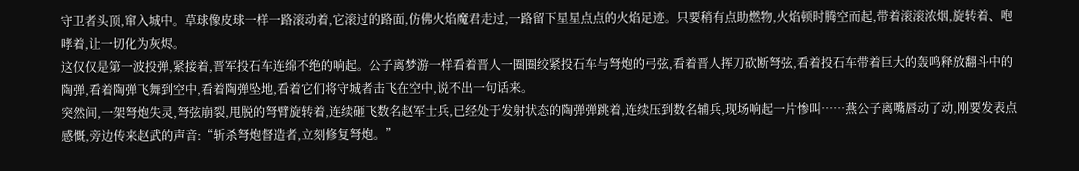守卫者头顶,窜入城中。草球像皮球一样一路滚动着,它滚过的路面,仿佛火焰魔君走过,一路留下星星点点的火焰足迹。只要稍有点助燃物,火焰顿时腾空而起,带着滚滚浓烟,旋转着、咆哮着,让一切化为灰烬。
这仅仅是第一波投弹,紧接着,晋军投石车连绵不绝的响起。公子离梦游一样看着晋人一圈圈绞紧投石车与弩炮的弓弦,看着晋人挥刀砍断弩弦,看着投石车带着巨大的轰鸣释放翻斗中的陶弹,看着陶弹飞舞到空中,看着陶弹坠地,看着它们将守城者击飞在空中,说不出一句话来。
突然间,一架弩炮失灵,弩弦崩裂,甩脱的弩臂旋转着,连续砸飞数名赵军士兵,已经处于发射状态的陶弹弹跳着,连续压到数名辅兵,现场响起一片惨叫……燕公子离嘴唇动了动,刚要发表点感慨,旁边传来赵武的声音:“斩杀弩炮督造者,立刻修复弩炮。”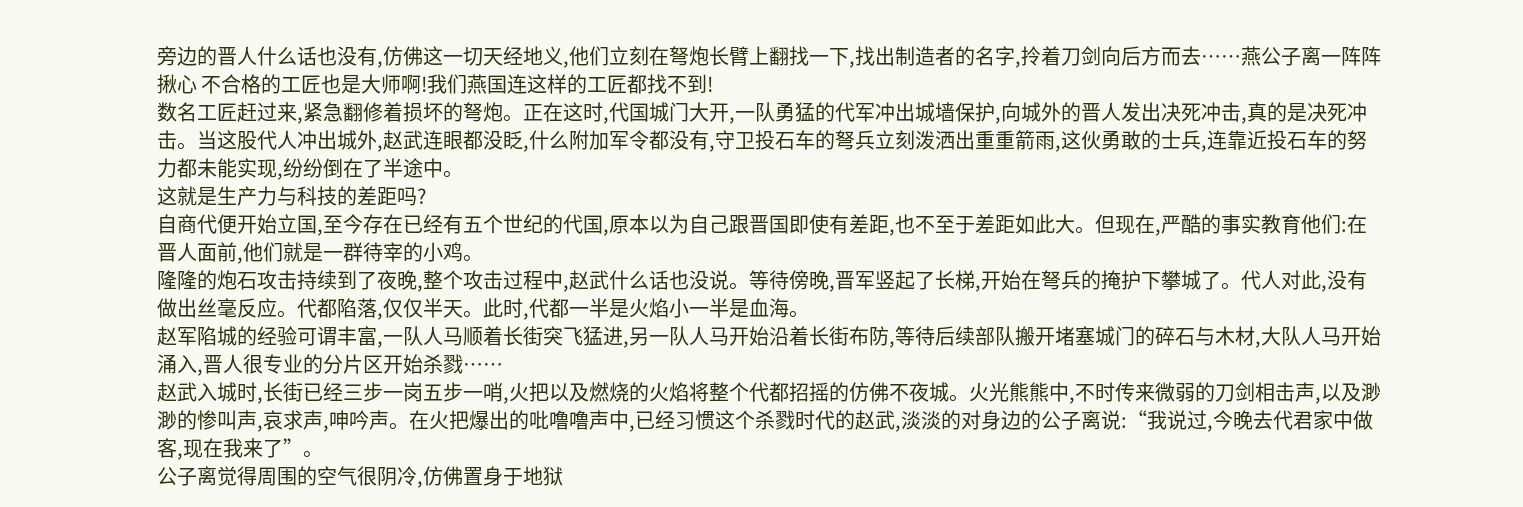旁边的晋人什么话也没有,仿佛这一切天经地义,他们立刻在弩炮长臂上翻找一下,找出制造者的名字,拎着刀剑向后方而去……燕公子离一阵阵揪心 不合格的工匠也是大师啊!我们燕国连这样的工匠都找不到!
数名工匠赶过来,紧急翻修着损坏的弩炮。正在这时,代国城门大开,一队勇猛的代军冲出城墙保护,向城外的晋人发出决死冲击,真的是决死冲击。当这股代人冲出城外,赵武连眼都没眨,什么附加军令都没有,守卫投石车的弩兵立刻泼洒出重重箭雨,这伙勇敢的士兵,连靠近投石车的努力都未能实现,纷纷倒在了半途中。
这就是生产力与科技的差距吗?
自商代便开始立国,至今存在已经有五个世纪的代国,原本以为自己跟晋国即使有差距,也不至于差距如此大。但现在,严酷的事实教育他们:在晋人面前,他们就是一群待宰的小鸡。
隆隆的炮石攻击持续到了夜晚,整个攻击过程中,赵武什么话也没说。等待傍晚,晋军竖起了长梯,开始在弩兵的掩护下攀城了。代人对此,没有做出丝毫反应。代都陷落,仅仅半天。此时,代都一半是火焰小一半是血海。
赵军陷城的经验可谓丰富,一队人马顺着长街突飞猛进,另一队人马开始沿着长街布防,等待后续部队搬开堵塞城门的碎石与木材,大队人马开始涌入,晋人很专业的分片区开始杀戮……
赵武入城时,长街已经三步一岗五步一哨,火把以及燃烧的火焰将整个代都招摇的仿佛不夜城。火光熊熊中,不时传来微弱的刀剑相击声,以及渺渺的惨叫声,哀求声,呻吟声。在火把爆出的吡噜噜声中,已经习惯这个杀戮时代的赵武,淡淡的对身边的公子离说:“我说过,今晚去代君家中做客,现在我来了”。
公子离觉得周围的空气很阴冷,仿佛置身于地狱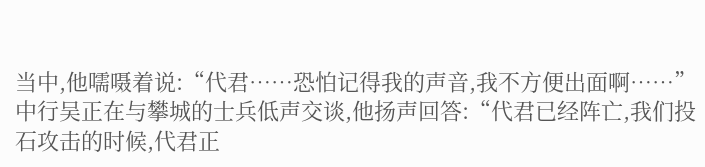当中,他嚅嗫着说:“代君……恐怕记得我的声音,我不方便出面啊……”中行吴正在与攀城的士兵低声交谈,他扬声回答:“代君已经阵亡,我们投石攻击的时候,代君正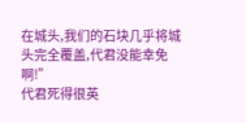在城头,我们的石块几乎将城头完全覆盖,代君没能幸免啊!”
代君死得很英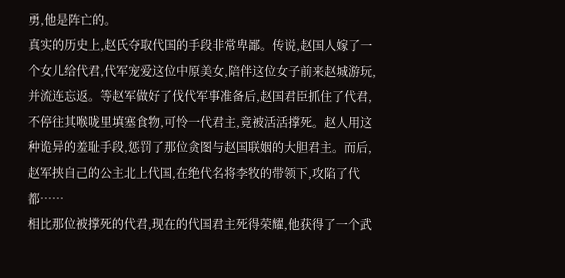勇,他是阵亡的。
真实的历史上,赵氏夺取代国的手段非常卑鄙。传说,赵国人嫁了一个女儿给代君,代军宠爱这位中原美女,陪伴这位女子前来赵城游玩,并流连忘返。等赵军做好了伐代军事准备后,赵国君臣抓住了代君,不停往其喉咙里填塞食物,可怜一代君主,竟被活活撑死。赵人用这种诡异的羞耻手段,惩罚了那位贪图与赵国联姻的大胆君主。而后,赵军挟自己的公主北上代国,在绝代名将李牧的带领下,攻陷了代都……
相比那位被撑死的代君,现在的代国君主死得荣耀,他获得了一个武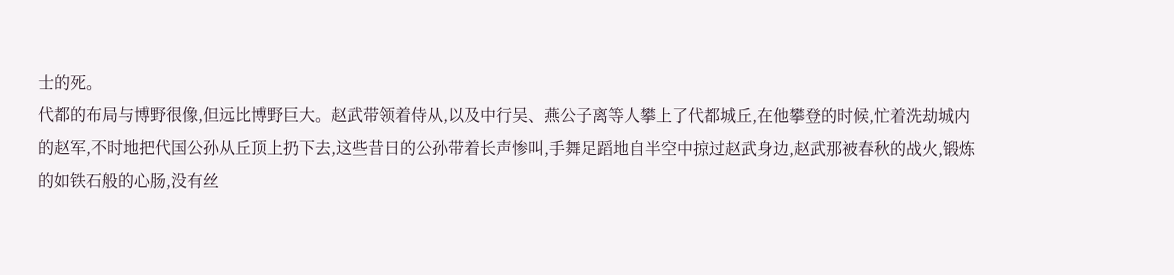士的死。
代都的布局与博野很像,但远比博野巨大。赵武带领着侍从,以及中行吴、燕公子离等人攀上了代都城丘,在他攀登的时候,忙着洗劫城内的赵军,不时地把代国公孙从丘顶上扔下去,这些昔日的公孙带着长声惨叫,手舞足蹈地自半空中掠过赵武身边,赵武那被春秋的战火,锻炼的如铁石般的心肠,没有丝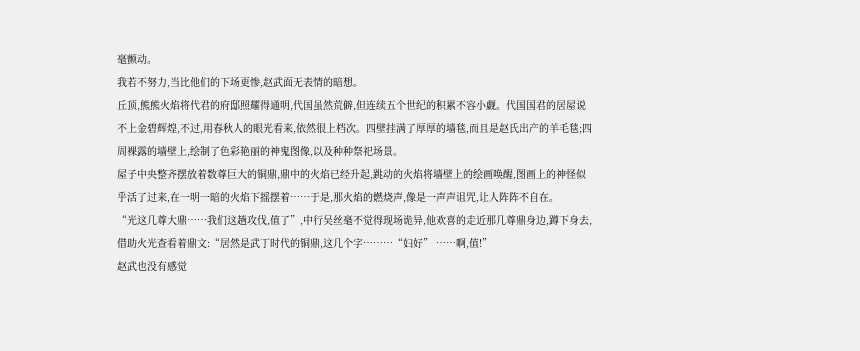毫颤动。
我若不努力,当比他们的下场更惨,赵武面无表情的暗想。
丘顶,熊熊火焰将代君的府邸照耀得通明,代国虽然荒僻,但连续五个世纪的积累不容小觑。代国国君的居屋说不上金碧辉煌,不过,用春秋人的眼光看来,依然很上档次。四壁挂满了厚厚的墙毯,而且是赵氏出产的羊毛毯;四周裸露的墙壁上,绘制了色彩艳丽的神鬼图像,以及种种祭祀场景。
屋子中央整齐摆放着数尊巨大的铜鼎,鼎中的火焰已经升起,跳动的火焰将墙壁上的绘画唤醒,图画上的神怪似乎活了过来,在一明一暗的火焰下摇摆着……于是,那火焰的燃烧声,像是一声声诅咒,让人阵阵不自在。
“光这几尊大鼎……我们这趟攻伐,值了”,中行吴丝毫不觉得现场诡异,他欢喜的走近那几尊鼎身边,蹲下身去,借助火光查看着鼎文:“居然是武丁时代的铜鼎,这几个字………“妇好” ……啊,值!”
赵武也没有感觉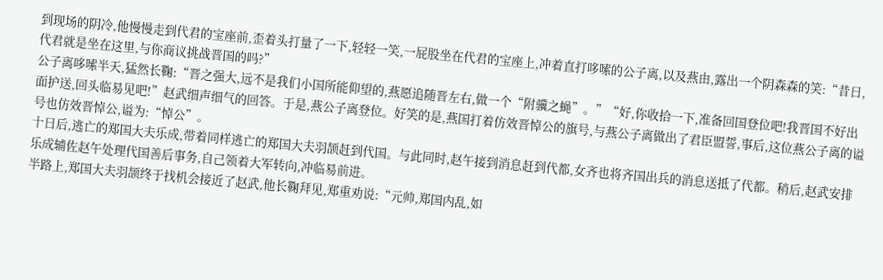到现场的阴冷,他慢慢走到代君的宝座前,歪着头打量了一下,轻轻一笑,一屁股坐在代君的宝座上,冲着直打哆嗦的公子离,以及燕由,露出一个阴森森的笑:“昔日,代君就是坐在这里,与你商议挑战晋国的吗?”
公子离哆嗦半天,猛然长鞠:“晋之强大,远不是我们小国所能仰望的,燕愿追随晋左右,做一个“附骥之蝇”。”“好,你收拾一下,准备回国登位吧!我晋国不好出面护送,回头临易见吧!”赵武细声细气的回答。于是,燕公子离登位。好笑的是,燕国打着仿效晋悼公的旗号,与燕公子离做出了君臣盟誓,事后,这位燕公子离的谥号也仿效晋悼公,谥为:“悼公”。
十日后,逃亡的郑国大夫乐成,带着同样逃亡的郑国大夫羽颉赶到代国。与此同时,赵午接到消息赶到代都,女齐也将齐国出兵的消息送抵了代都。稍后,赵武安排乐成辅佐赵午处理代国善后事务,自己领着大军转向,冲临易前进。
半路上,郑国大夫羽颉终于找机会接近了赵武,他长鞠拜见,郑重劝说:“元帅,郑国内乱,如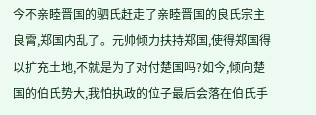今不亲睦晋国的驷氏赶走了亲睦晋国的良氏宗主良霄,郑国内乱了。元帅倾力扶持郑国,使得郑国得以扩充土地,不就是为了对付楚国吗?如今,倾向楚国的伯氏势大,我怕执政的位子最后会落在伯氏手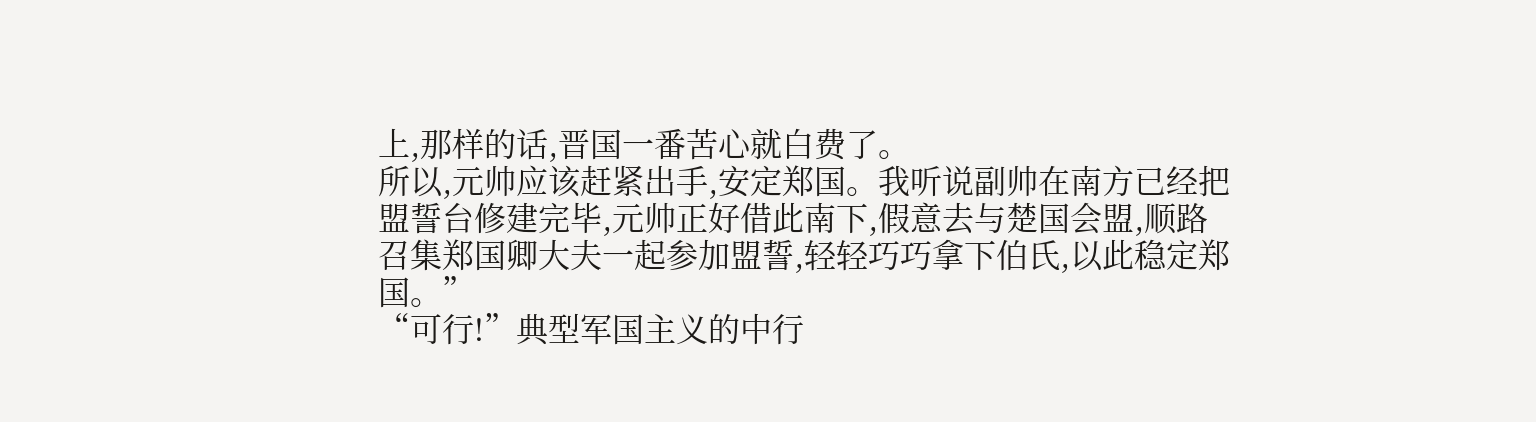上,那样的话,晋国一番苦心就白费了。
所以,元帅应该赶紧出手,安定郑国。我听说副帅在南方已经把盟誓台修建完毕,元帅正好借此南下,假意去与楚国会盟,顺路召集郑国卿大夫一起参加盟誓,轻轻巧巧拿下伯氏,以此稳定郑国。”
“可行!”典型军国主义的中行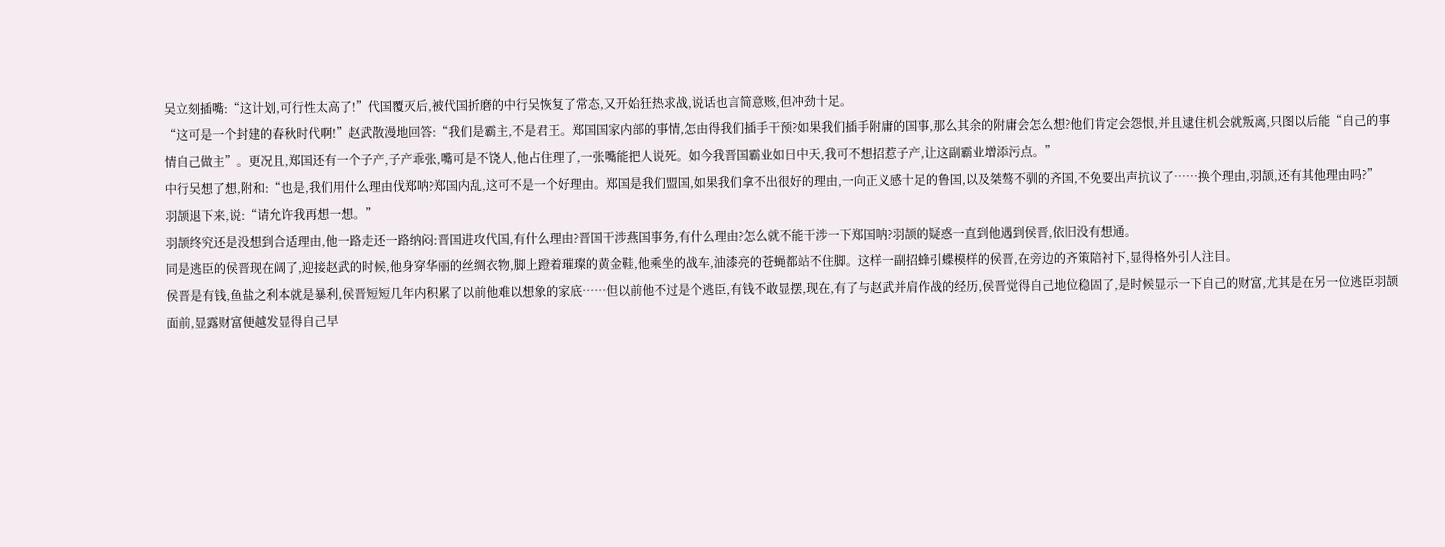吴立刻插嘴:“这计划,可行性太高了!”代国覆灭后,被代国折磨的中行吴恢复了常态,又开始狂热求战,说话也言简意赅,但冲劲十足。
“这可是一个封建的春秋时代啊!”赵武散漫地回答:“我们是霸主,不是君王。郑国国家内部的事情,怎由得我们插手干预?如果我们插手附庸的国事,那么其余的附庸会怎么想?他们肯定会怨恨,并且逮住机会就叛离,只图以后能“自己的事情自己做主”。更况且,郑国还有一个子产,子产乖张,嘴可是不饶人,他占住理了,一张嘴能把人说死。如今我晋国霸业如日中天,我可不想招惹子产,让这副霸业增添污点。”
中行吴想了想,附和:“也是,我们用什么理由伐郑呐?郑国内乱,这可不是一个好理由。郑国是我们盟国,如果我们拿不出很好的理由,一向正义感十足的鲁国,以及桀骜不驯的齐国,不免要出声抗议了……换个理由,羽颉,还有其他理由吗?”
羽颉退下来,说:“请允许我再想一想。”
羽颉终究还是没想到合适理由,他一路走还一路纳闷:晋国进攻代国,有什么理由?晋国干涉燕国事务,有什么理由?怎么就不能干涉一下郑国呐?羽颉的疑惑一直到他遇到侯晋,依旧没有想通。
同是逃臣的侯晋现在阔了,迎接赵武的时候,他身穿华丽的丝绸衣物,脚上蹬着璀璨的黄金鞋,他乘坐的战车,油漆亮的苍蝇都站不住脚。这样一副招蜂引蝶模样的侯晋,在旁边的齐策陪衬下,显得格外引人注目。
侯晋是有钱,鱼盐之利本就是暴利,侯晋短短几年内积累了以前他难以想象的家底……但以前他不过是个逃臣,有钱不敢显摆,现在,有了与赵武并肩作战的经历,侯晋觉得自己地位稳固了,是时候显示一下自己的财富,尤其是在另一位逃臣羽颉面前,显露财富便越发显得自己早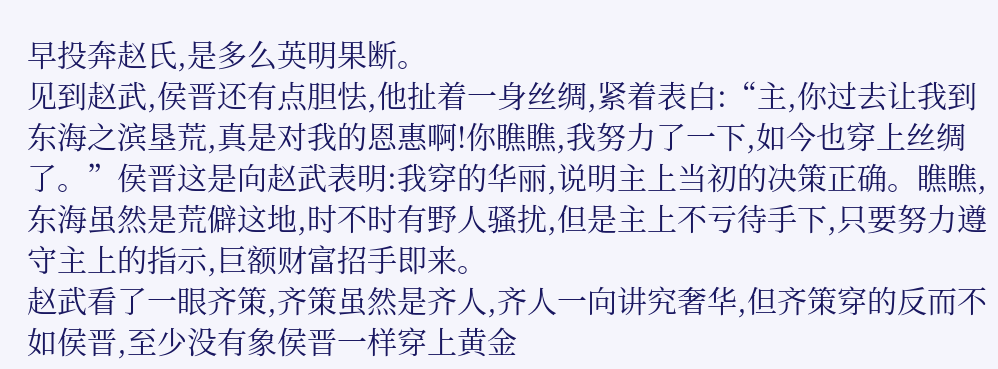早投奔赵氏,是多么英明果断。
见到赵武,侯晋还有点胆怯,他扯着一身丝绸,紧着表白:“主,你过去让我到东海之滨垦荒,真是对我的恩惠啊!你瞧瞧,我努力了一下,如今也穿上丝绸了。”侯晋这是向赵武表明:我穿的华丽,说明主上当初的决策正确。瞧瞧,东海虽然是荒僻这地,时不时有野人骚扰,但是主上不亏待手下,只要努力遵守主上的指示,巨额财富招手即来。
赵武看了一眼齐策,齐策虽然是齐人,齐人一向讲究奢华,但齐策穿的反而不如侯晋,至少没有象侯晋一样穿上黄金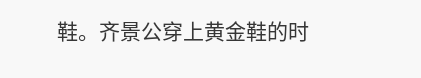鞋。齐景公穿上黄金鞋的时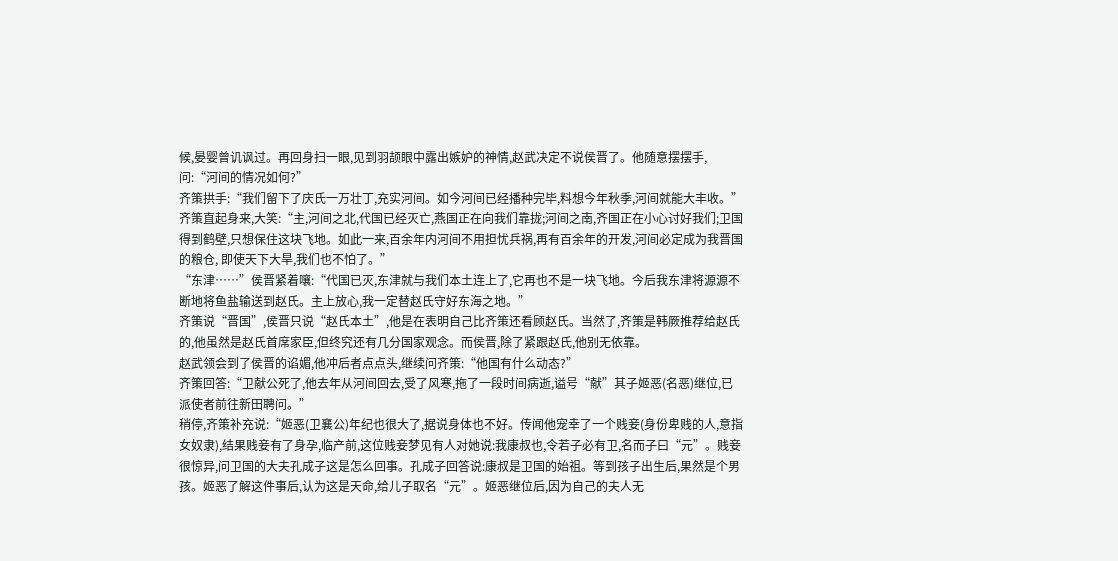候,晏婴曾讥讽过。再回身扫一眼,见到羽颉眼中露出嫉妒的神情,赵武决定不说侯晋了。他随意摆摆手,问:“河间的情况如何?”
齐策拱手:“我们留下了庆氏一万壮丁,充实河间。如今河间已经播种完毕,料想今年秋季,河间就能大丰收。”齐策直起身来,大笑:“主,河间之北,代国已经灭亡,燕国正在向我们靠拢;河间之南,齐国正在小心讨好我们;卫国得到鹤壁,只想保住这块飞地。如此一来,百余年内河间不用担忧兵祸,再有百余年的开发,河间必定成为我晋国的粮仓, 即使天下大旱,我们也不怕了。”
“东津……”侯晋紧着嚷:“代国已灭,东津就与我们本土连上了,它再也不是一块飞地。今后我东津将源源不断地将鱼盐输送到赵氏。主上放心,我一定替赵氏守好东海之地。”
齐策说“晋国”,侯晋只说“赵氏本土”,他是在表明自己比齐策还看顾赵氏。当然了,齐策是韩厥推荐给赵氏的,他虽然是赵氏首席家臣,但终究还有几分国家观念。而侯晋,除了紧跟赵氏,他别无依靠。
赵武领会到了侯晋的谄媚,他冲后者点点头,继续问齐策:“他国有什么动态?”
齐策回答:“卫献公死了,他去年从河间回去,受了风寒,拖了一段时间病逝,谥号“献”其子姬恶(名恶)继位,已派使者前往新田聘问。”
稍停,齐策补充说:“姬恶(卫襄公)年纪也很大了,据说身体也不好。传闻他宠幸了一个贱妾(身份卑贱的人,意指女奴隶),结果贱妾有了身孕,临产前,这位贱妾梦见有人对她说:我康叔也,令若子必有卫,名而子曰“元”。贱妾很惊异,问卫国的大夫孔成子这是怎么回事。孔成子回答说:康叔是卫国的始祖。等到孩子出生后,果然是个男孩。姬恶了解这件事后,认为这是天命,给儿子取名“元”。姬恶继位后,因为自己的夫人无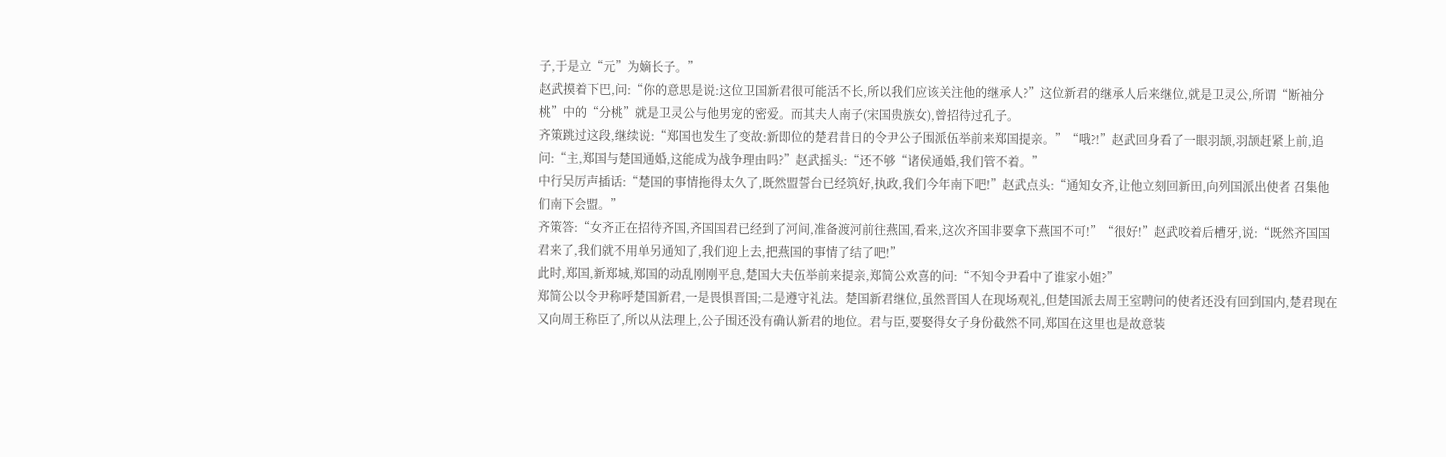子,于是立“元”为嫡长子。”
赵武摸着下巴,问:“你的意思是说:这位卫国新君很可能活不长,所以我们应该关注他的继承人?”这位新君的继承人后来继位,就是卫灵公,所谓“断袖分桃”中的“分桃”就是卫灵公与他男宠的密爱。而其夫人南子(宋国贵族女),曾招待过孔子。
齐策跳过这段,继续说:“郑国也发生了变故:新即位的楚君昔日的令尹公子围派伍举前来郑国提亲。”“哦?!”赵武回身看了一眼羽颉,羽颉赶紧上前,追问:“主,郑国与楚国通婚,这能成为战争理由吗?”赵武摇头:“还不够“诸侯通婚,我们管不着。”
中行吴厉声插话:“楚国的事情拖得太久了,既然盟誓台已经筑好,执政,我们今年南下吧!”赵武点头:“通知女齐,让他立刻回新田,向列国派出使者 召集他们南下会盟。”
齐策答:“女齐正在招待齐国,齐国国君已经到了河间,准备渡河前往燕国,看来,这次齐国非要拿下燕国不可!”“很好!”赵武咬着后槽牙,说:“既然齐国国君来了,我们就不用单另通知了,我们迎上去,把燕国的事情了结了吧!”
此时,郑国,新郑城,郑国的动乱刚刚平息,楚国大夫伍举前来提亲,郑简公欢喜的问:“不知令尹看中了谁家小姐?”
郑简公以令尹称呼楚国新君,一是畏惧晋国;二是遵守礼法。楚国新君继位,虽然晋国人在现场观礼,但楚国派去周王室聘问的使者还没有回到国内,楚君现在又向周王称臣了,所以从法理上,公子围还没有确认新君的地位。君与臣,要娶得女子身份截然不同,郑国在这里也是故意装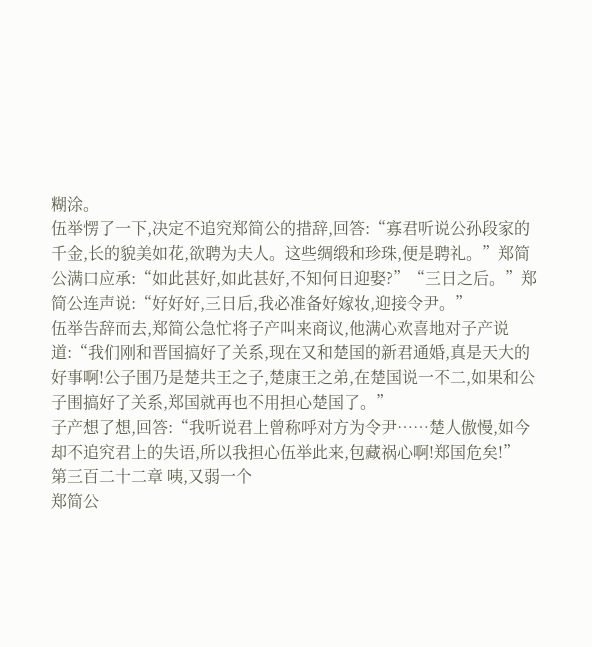糊涂。
伍举愣了一下,决定不追究郑简公的措辞,回答:“寡君听说公孙段家的千金,长的貌美如花,欲聘为夫人。这些绸缎和珍珠,便是聘礼。”郑简公满口应承:“如此甚好,如此甚好,不知何日迎娶?”“三日之后。”郑简公连声说:“好好好,三日后,我必准备好嫁妆,迎接令尹。”
伍举告辞而去,郑简公急忙将子产叫来商议,他满心欢喜地对子产说道:“我们刚和晋国搞好了关系,现在又和楚国的新君通婚,真是天大的好事啊!公子围乃是楚共王之子,楚康王之弟,在楚国说一不二,如果和公子围搞好了关系,郑国就再也不用担心楚国了。”
子产想了想,回答:“我听说君上曾称呼对方为令尹……楚人傲慢,如今却不追究君上的失语,所以我担心伍举此来,包藏祸心啊!郑国危矣!”
第三百二十二章 咦,又弱一个
郑简公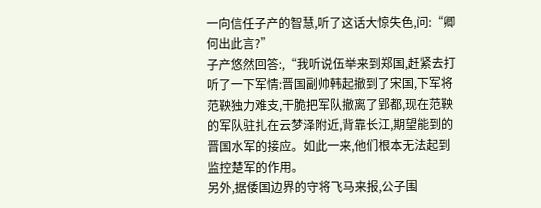一向信任子产的智慧,听了这话大惊失色,问:“卿何出此言?”
子产悠然回答:,“我听说伍举来到郑国,赶紧去打听了一下军情:晋国副帅韩起撤到了宋国,下军将范鞅独力难支,干脆把军队撤离了郢都,现在范鞅的军队驻扎在云梦泽附近,背靠长江,期望能到的晋国水军的接应。如此一来,他们根本无法起到监控楚军的作用。
另外,据倭国边界的守将飞马来报,公子围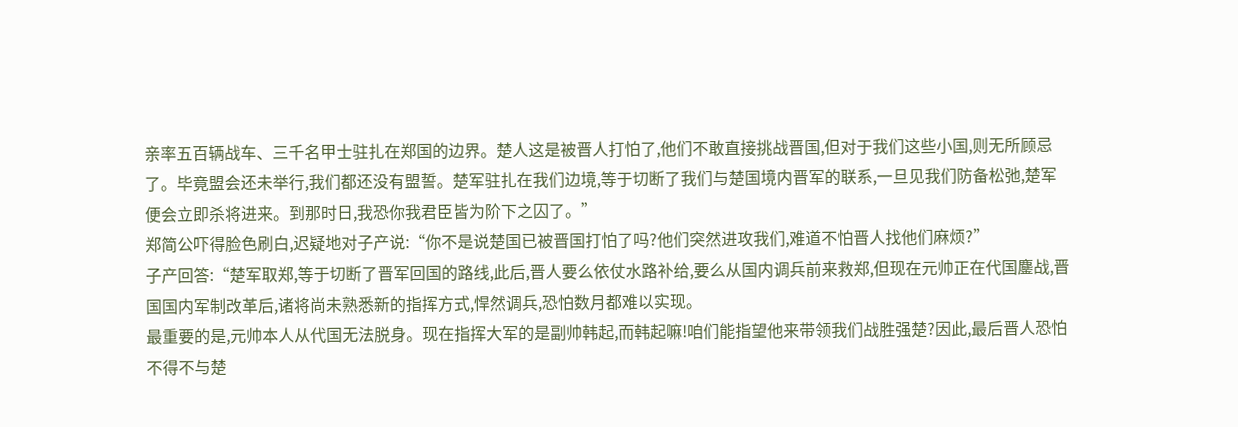亲率五百辆战车、三千名甲士驻扎在郑国的边界。楚人这是被晋人打怕了,他们不敢直接挑战晋国,但对于我们这些小国,则无所顾忌了。毕竟盟会还未举行,我们都还没有盟誓。楚军驻扎在我们边境,等于切断了我们与楚国境内晋军的联系,一旦见我们防备松弛,楚军便会立即杀将进来。到那时日,我恐你我君臣皆为阶下之囚了。”
郑简公吓得脸色刷白,迟疑地对子产说:“你不是说楚国已被晋国打怕了吗?他们突然进攻我们,难道不怕晋人找他们麻烦?”
子产回答:“楚军取郑,等于切断了晋军回国的路线,此后,晋人要么依仗水路补给,要么从国内调兵前来救郑,但现在元帅正在代国鏖战,晋国国内军制改革后,诸将尚未熟悉新的指挥方式,悍然调兵,恐怕数月都难以实现。
最重要的是,元帅本人从代国无法脱身。现在指挥大军的是副帅韩起,而韩起嘛!咱们能指望他来带领我们战胜强楚?因此,最后晋人恐怕不得不与楚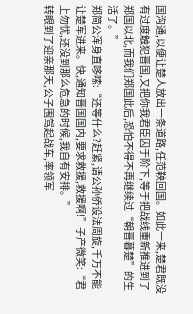国沟通,以便让楚人放出一条道路,任范鞅回国。如此一来,楚君既没有过度触犯晋国,又把你我君臣囚于阶下,等于把战线重新推进到了郑国以北,而我们郑国此后,恐怕不得不再继续过“朝晋暮楚”的生活了。”
郑简公浑身直哆嗦:“还等什么?赶紧,请公孙侨设法周旋,千万不能让楚军进来。快,通知晋国国内,要求救援,救援啊!”子产微笑:“君上勿忧,还没到那么危急的时候,我自有安排。”
转眼到了迎亲那天,公子围驾起战车,率领军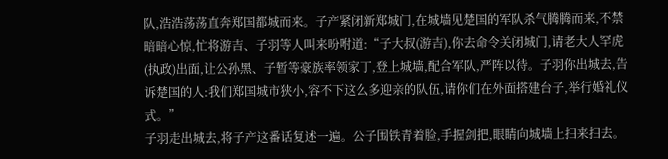队,浩浩荡荡直奔郑国都城而来。子产紧闭新郑城门,在城墙见楚国的军队杀气腾腾而来,不禁暗暗心惊,忙将游吉、子羽等人叫来吩咐道:“子大叔(游吉),你去命令关闭城门,请老大人罕虎(执政)出面,让公孙黑、子暂等豪族率领家丁,登上城墙,配合军队,严阵以待。子羽你出城去,告诉楚国的人:我们郑国城市狭小,容不下这么多迎亲的队伍,请你们在外面搭建台子,举行婚礼仪式。”
子羽走出城去,将子产这番话复述一遍。公子围铁青着脸,手握剑把,眼睛向城墙上扫来扫去。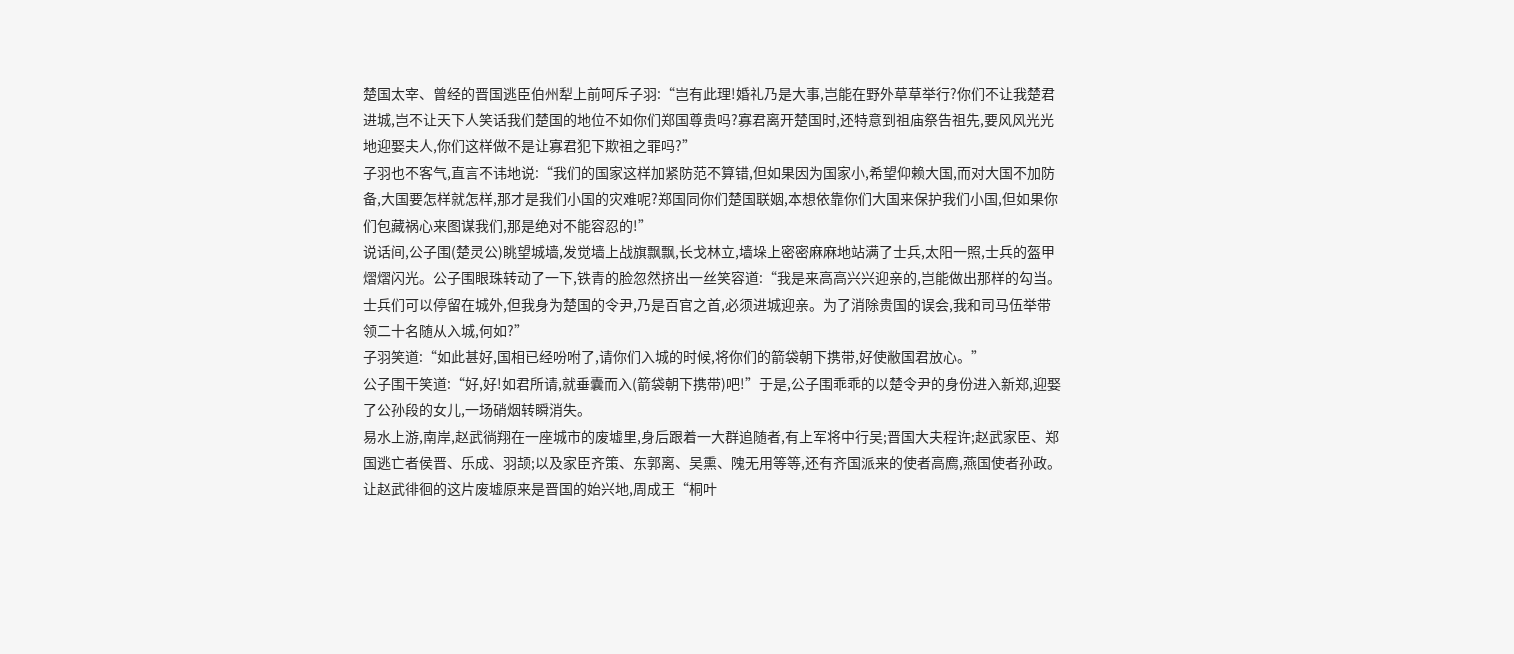楚国太宰、曾经的晋国逃臣伯州犁上前呵斥子羽:“岂有此理!婚礼乃是大事,岂能在野外草草举行?你们不让我楚君进城,岂不让天下人笑话我们楚国的地位不如你们郑国尊贵吗?寡君离开楚国时,还特意到祖庙祭告祖先,要风风光光地迎娶夫人,你们这样做不是让寡君犯下欺祖之罪吗?”
子羽也不客气,直言不讳地说:“我们的国家这样加紧防范不算错,但如果因为国家小,希望仰赖大国,而对大国不加防备,大国要怎样就怎样,那才是我们小国的灾难呢?郑国同你们楚国联姻,本想依靠你们大国来保护我们小国,但如果你们包藏祸心来图谋我们,那是绝对不能容忍的!”
说话间,公子围(楚灵公)眺望城墙,发觉墙上战旗飘飘,长戈林立,墙垛上密密麻麻地站满了士兵,太阳一照,士兵的盔甲熠熠闪光。公子围眼珠转动了一下,铁青的脸忽然挤出一丝笑容道:“我是来高高兴兴迎亲的,岂能做出那样的勾当。士兵们可以停留在城外,但我身为楚国的令尹,乃是百官之首,必须进城迎亲。为了消除贵国的误会,我和司马伍举带领二十名随从入城,何如?”
子羽笑道:“如此甚好,国相已经吩咐了,请你们入城的时候,将你们的箭袋朝下携带,好使敝国君放心。”
公子围干笑道:“好,好!如君所请,就垂囊而入(箭袋朝下携带)吧!”于是,公子围乖乖的以楚令尹的身份进入新郑,迎娶了公孙段的女儿,一场硝烟转瞬消失。
易水上游,南岸,赵武徜翔在一座城市的废墟里,身后跟着一大群追随者,有上军将中行吴;晋国大夫程许;赵武家臣、郑国逃亡者侯晋、乐成、羽颉;以及家臣齐策、东郭离、吴熏、隗无用等等,还有齐国派来的使者高廌,燕国使者孙政。
让赵武徘徊的这片废墟原来是晋国的始兴地,周成王“桐叶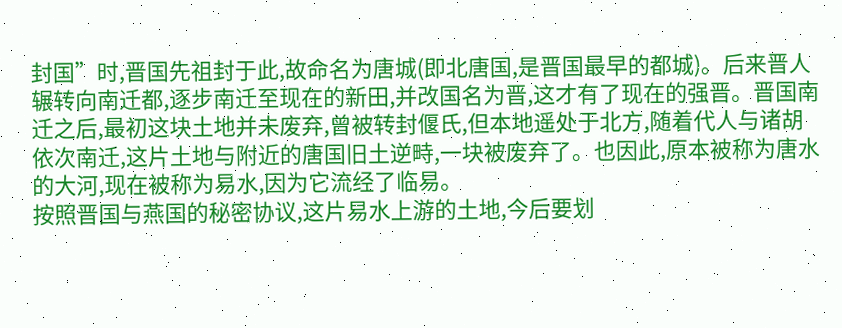封国”时,晋国先祖封于此,故命名为唐城(即北唐国,是晋国最早的都城)。后来晋人辗转向南迁都,逐步南迁至现在的新田,并改国名为晋,这才有了现在的强晋。晋国南迁之后,最初这块土地并未废弃,曾被转封偃氏,但本地遥处于北方,随着代人与诸胡依次南迁,这片土地与附近的唐国旧土逆畤,一块被废弃了。也因此,原本被称为唐水的大河,现在被称为易水,因为它流经了临易。
按照晋国与燕国的秘密协议,这片易水上游的土地,今后要划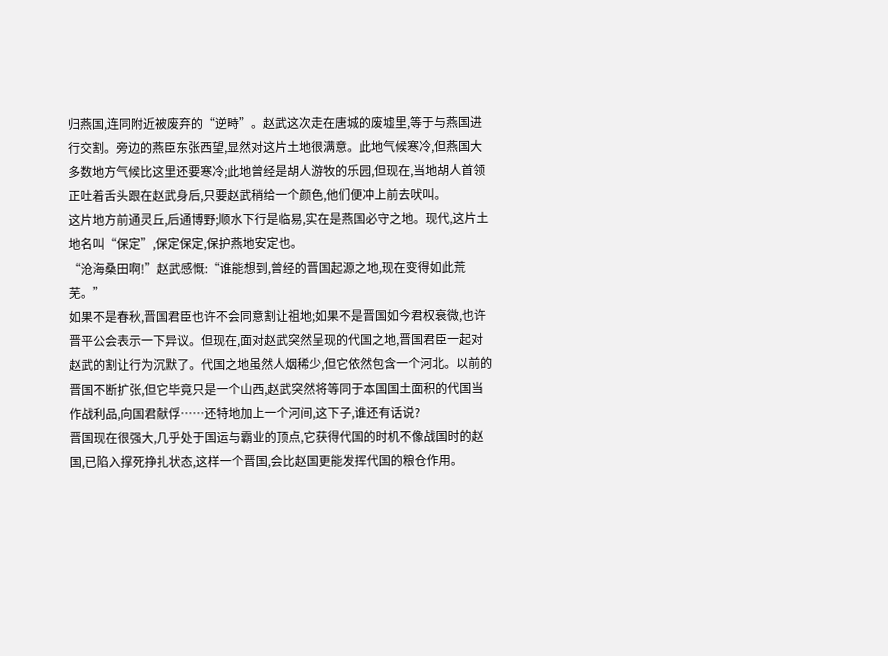归燕国,连同附近被废弃的“逆畤”。赵武这次走在唐城的废墟里,等于与燕国进行交割。旁边的燕臣东张西望,显然对这片土地很满意。此地气候寒冷,但燕国大多数地方气候比这里还要寒冷;此地曾经是胡人游牧的乐园,但现在,当地胡人首领正吐着舌头跟在赵武身后,只要赵武稍给一个颜色,他们便冲上前去吠叫。
这片地方前通灵丘,后通博野;顺水下行是临易,实在是燕国必守之地。现代,这片土地名叫“保定”,保定保定,保护燕地安定也。
“沧海桑田啊!”赵武感慨:“谁能想到,曾经的晋国起源之地,现在变得如此荒芜。”
如果不是春秋,晋国君臣也许不会同意割让祖地;如果不是晋国如今君权衰微,也许晋平公会表示一下异议。但现在,面对赵武突然呈现的代国之地,晋国君臣一起对赵武的割让行为沉默了。代国之地虽然人烟稀少,但它依然包含一个河北。以前的晋国不断扩张,但它毕竟只是一个山西,赵武突然将等同于本国国土面积的代国当作战利品,向国君献俘……还特地加上一个河间,这下子,谁还有话说?
晋国现在很强大,几乎处于国运与霸业的顶点,它获得代国的时机不像战国时的赵国,已陷入撑死挣扎状态,这样一个晋国,会比赵国更能发挥代国的粮仓作用。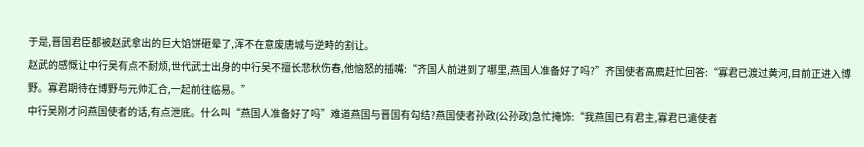于是,晋国君臣都被赵武拿出的巨大馅饼砸晕了,浑不在意废唐城与逆畤的割让。
赵武的感慨让中行吴有点不耐烦,世代武士出身的中行吴不擅长悲秋伤春,他恼怒的插嘴:“齐国人前进到了哪里,燕国人准备好了吗?”齐国使者高廌赶忙回答:“寡君已渡过黄河,目前正进入博野。寡君期待在博野与元帅汇合,一起前往临易。”
中行吴刚才问燕国使者的话,有点泄底。什么叫“燕国人准备好了吗”难道燕国与晋国有勾结?燕国使者孙政(公孙政)急忙掩饰:“我燕国已有君主,寡君已遣使者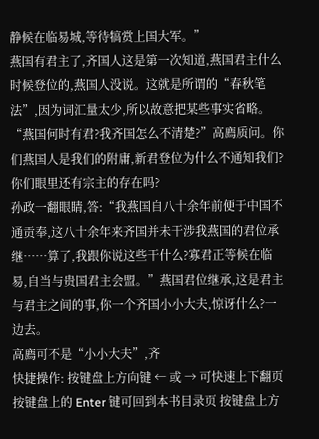静候在临易城,等待犒赏上国大军。”
燕国有君主了,齐国人这是第一次知道,燕国君主什么时候登位的,燕国人没说。这就是所谓的“春秋笔法”,因为词汇量太少,所以故意把某些事实省略。“燕国何时有君?我齐国怎么不清楚?”高廌质问。你们燕国人是我们的附庸,新君登位为什么不通知我们?你们眼里还有宗主的存在吗?
孙政一翻眼睛,答:“我燕国自八十余年前便于中国不通贡奉,这八十余年来齐国并未干涉我燕国的君位承继……算了,我跟你说这些干什么?寡君正等候在临易,自当与贵国君主会盟。”燕国君位继承,这是君主与君主之间的事,你一个齐国小小大夫,惊讶什么?一边去。
高廌可不是“小小大夫”,齐
快捷操作: 按键盘上方向键 ← 或 → 可快速上下翻页 按键盘上的 Enter 键可回到本书目录页 按键盘上方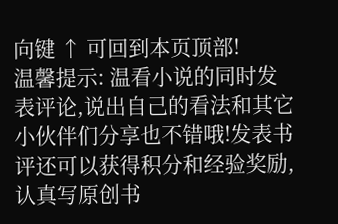向键 ↑ 可回到本页顶部!
温馨提示: 温看小说的同时发表评论,说出自己的看法和其它小伙伴们分享也不错哦!发表书评还可以获得积分和经验奖励,认真写原创书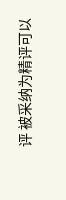评 被采纳为精评可以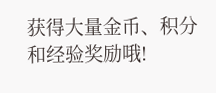获得大量金币、积分和经验奖励哦!